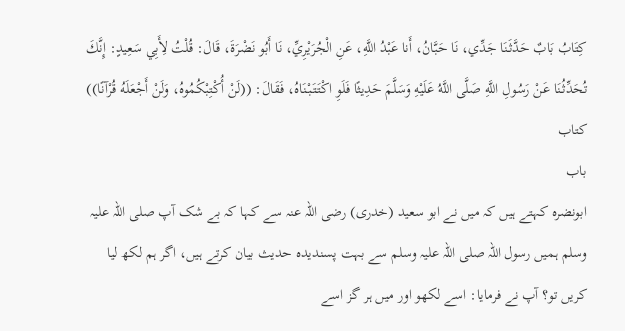كِتَابُ بَابٌ حَدَّثَنَا جَدِّي، نَا حَبَّانُ، أَنا عَبْدُ اللَّهِ، عَنِ الْجُرَيْرِيِّ، نَا أَبُو نَضْرَةَ، قَالَ: قُلْتُ لِأَبِي سَعِيدٍ: إِنَّكَ تُحَدِّثُنَا عَنْ رَسُولِ اللَّهِ صَلَّى اللَّهُ عَلَيْهِ وَسَلَّمَ حَدِيثًا فَلَوِ اكْتَتَبْنَاهُ، فَقَالَ: ((لَنْ أُكْتِبْكُمُوهُ، وَلَنْ أَجْعَلَهُ قُرْآنًا))
کتاب
باب
ابونضرہ کہتے ہیں کہ میں نے ابو سعید (خدری) رضی اللہ عنہ سے کہا کہ بے شک آپ صلی اللہ علیہ وسلم ہمیں رسول اللہ صلی اللہ علیہ وسلم سے بہت پسندیدہ حدیث بیان کرتے ہیں، اگر ہم لکھ لیا کریں تو؟ آپ نے فرمایا: اسے لکھو اور میں ہر گز اسے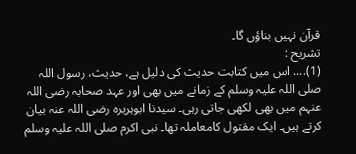قرآن نہیں بناؤں گا۔
تشریح :
(1).... اس میں کتابت حدیث کی دلیل ہے، حدیث، رسول اللہ صلی اللہ علیہ وسلم کے زمانے میں بھی اور عہد صحابہ رضی اللہ عنہم میں بھی لکھی جاتی رہی۔ سیدنا ابوہریرہ رضی اللہ عنہ بیان کرتے ہیں۔ ایک مقتول کامعاملہ تھا۔ نبی اکرم صلی اللہ علیہ وسلم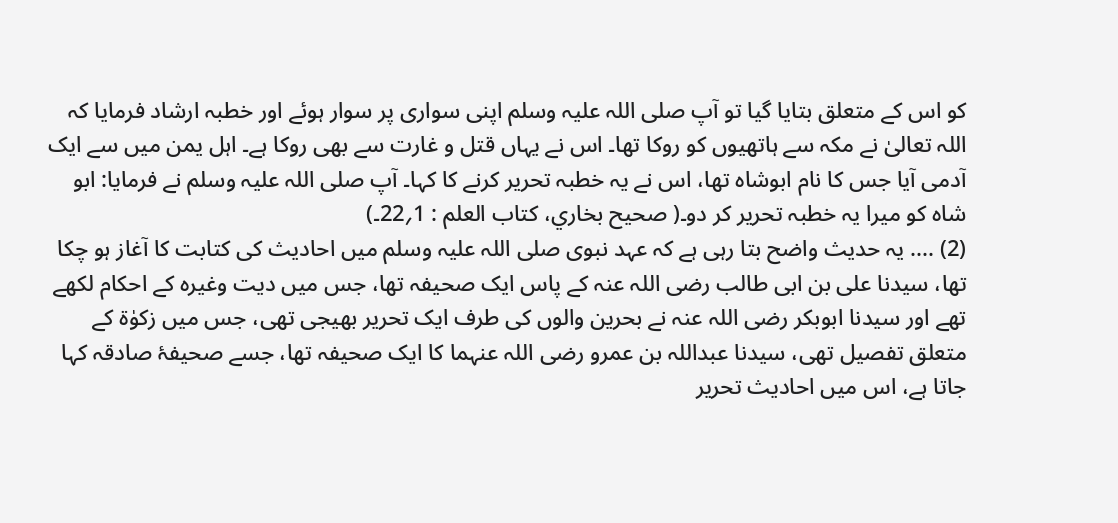کو اس کے متعلق بتایا گیا تو آپ صلی اللہ علیہ وسلم اپنی سواری پر سوار ہوئے اور خطبہ ارشاد فرمایا کہ اللہ تعالیٰ نے مکہ سے ہاتھیوں کو روکا تھا۔ اس نے یہاں قتل و غارت سے بھی روکا ہے۔ اہل یمن میں سے ایک آدمی آیا جس کا نام ابوشاہ تھا، اس نے یہ خطبہ تحریر کرنے کا کہا۔ آپ صلی اللہ علیہ وسلم نے فرمایا: ابو شاہ کو میرا یہ خطبہ تحریر کر دو۔( صحیح بخاري، کتاب العلم : 1؍22۔)
(2) .... یہ حدیث واضح بتا رہی ہے کہ عہد نبوی صلی اللہ علیہ وسلم میں احادیث کی کتابت کا آغاز ہو چکا تھا، سیدنا علی بن ابی طالب رضی اللہ عنہ کے پاس ایک صحیفہ تھا، جس میں دیت وغیرہ کے احکام لکھے تھے اور سیدنا ابوبکر رضی اللہ عنہ نے بحرین والوں کی طرف ایک تحریر بھیجی تھی، جس میں زکوٰۃ کے متعلق تفصیل تھی، سیدنا عبداللہ بن عمرو رضی اللہ عنہما کا ایک صحیفہ تھا، جسے صحیفۂ صادقہ کہا جاتا ہے، اس میں احادیث تحریر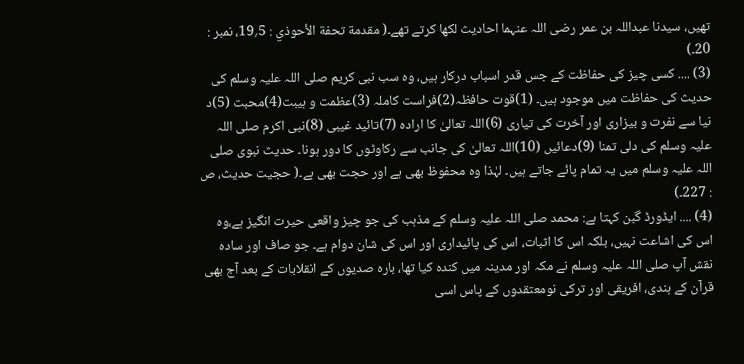تھیں، سیدنا عبداللہ بن عمر رضی اللہ عنہما احادیث لکھا کرتے تھے۔( مقدمة تحفة الأحوذي : 5؍19، نمبر : 20۔)
(3) .... کسی چیز کی حفاظت کے جس قدر اسباب درکار ہیں، وہ سب نبی کریم صلی اللہ علیہ وسلم کی حدیث کی حفاظت میں موجود ہیں۔ (1)قوت حافظہ(2)فراست کاملہ (3)عظمت و ہیبت(4)محبت (5)د نیا سے نفرت و بیزاری اور آخرت کی تیاری (6)اللہ تعالیٰ کا ارادہ (7)تائید غیبی (8)نبی اکرم صلی اللہ علیہ وسلم کی دلی تمنا (9)دعائیں (10)اللہ تعالیٰ کی جانب سے رکاوٹوں کا دور ہونا۔ حدیث نبوی صلی اللہ علیہ وسلم میں یہ تمام پائے جاتے ہیں۔ لہٰذا وہ محفوظ بھی ہے اور حجت بھی ہے۔( حجیت حدیث، ص : 227۔)
(4) .... ایڈورڈ گبن کہتا ہے: محمد صلی اللہ علیہ وسلم کے مذہب کی جو چیز واقعی حیرت انگیز ہے،وہ اس کی اشاعت نہیں، بلکہ اس کا اثبات، اس کی پائیداری اور اس کی شان دوام ہے۔ جو صاف اور سادہ نقش آپ صلی اللہ علیہ وسلم نے مکہ اور مدینہ میں کندہ کیا تھا، بارہ صدیوں کے انقلابات کے بعد آج بھی قرآن کے ہندی، افریقی اور ترکی نومعتقدوں کے پاس اسی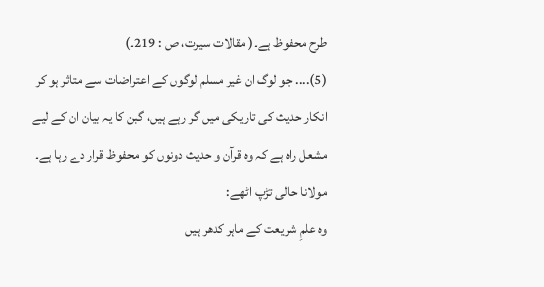طرح محفوظ ہے۔( مقالات سیرت، ص : 219۔)
(5).... جو لوگ ان غیر مسلم لوگوں کے اعتراضات سے متاثر ہو کر انکار حدیث کی تاریکی میں گر رہے ہیں، گبن کا یہ بیان ان کے لیے مشعل راہ ہے کہ وہ قرآن و حدیث دونوں کو محفوظ قرار دے رہا ہے۔ مولانا حالی تڑپ اٹھے:
وہ علمِ شریعت کے ماہر کدھر ہیں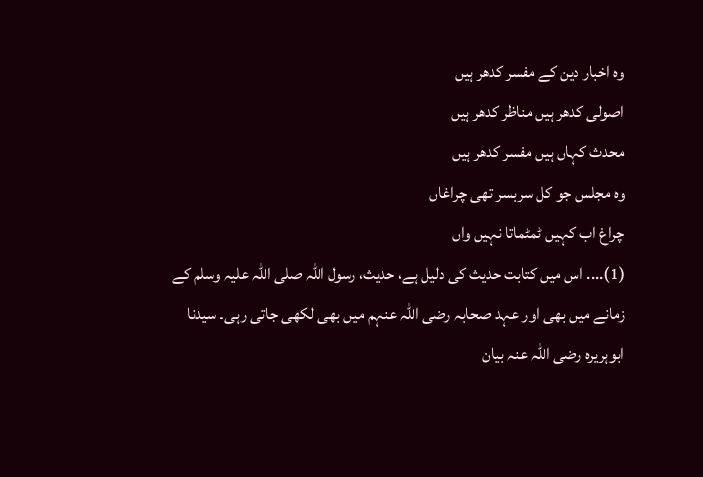وہ اخبار دین کے مفسر کدھر ہیں
اصولی کدھر ہیں مناظر کدھر ہیں
محدث کہاں ہیں مفسر کدھر ہیں
وہ مجلس جو کل سربسر تھی چراغاں
چراغ اب کہیں ٹمٹماتا نہیں واں
(1).... اس میں کتابت حدیث کی دلیل ہے، حدیث، رسول اللہ صلی اللہ علیہ وسلم کے زمانے میں بھی اور عہد صحابہ رضی اللہ عنہم میں بھی لکھی جاتی رہی۔ سیدنا ابوہریرہ رضی اللہ عنہ بیان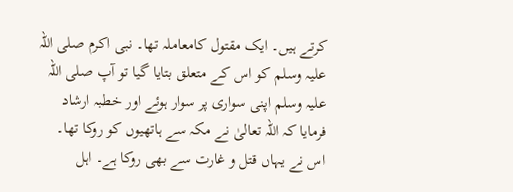کرتے ہیں۔ ایک مقتول کامعاملہ تھا۔ نبی اکرم صلی اللہ علیہ وسلم کو اس کے متعلق بتایا گیا تو آپ صلی اللہ علیہ وسلم اپنی سواری پر سوار ہوئے اور خطبہ ارشاد فرمایا کہ اللہ تعالیٰ نے مکہ سے ہاتھیوں کو روکا تھا۔ اس نے یہاں قتل و غارت سے بھی روکا ہے۔ اہل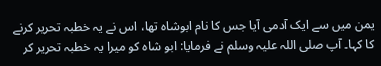یمن میں سے ایک آدمی آیا جس کا نام ابوشاہ تھا، اس نے یہ خطبہ تحریر کرنے کا کہا۔ آپ صلی اللہ علیہ وسلم نے فرمایا: ابو شاہ کو میرا یہ خطبہ تحریر کر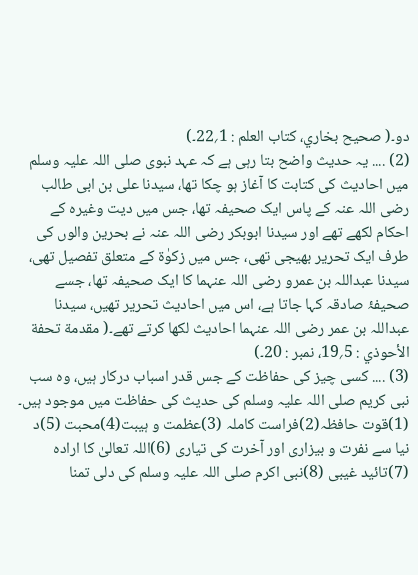دو۔( صحیح بخاري، کتاب العلم : 1؍22۔)
(2) .... یہ حدیث واضح بتا رہی ہے کہ عہد نبوی صلی اللہ علیہ وسلم میں احادیث کی کتابت کا آغاز ہو چکا تھا، سیدنا علی بن ابی طالب رضی اللہ عنہ کے پاس ایک صحیفہ تھا، جس میں دیت وغیرہ کے احکام لکھے تھے اور سیدنا ابوبکر رضی اللہ عنہ نے بحرین والوں کی طرف ایک تحریر بھیجی تھی، جس میں زکوٰۃ کے متعلق تفصیل تھی، سیدنا عبداللہ بن عمرو رضی اللہ عنہما کا ایک صحیفہ تھا، جسے صحیفۂ صادقہ کہا جاتا ہے، اس میں احادیث تحریر تھیں، سیدنا عبداللہ بن عمر رضی اللہ عنہما احادیث لکھا کرتے تھے۔( مقدمة تحفة الأحوذي : 5؍19، نمبر : 20۔)
(3) .... کسی چیز کی حفاظت کے جس قدر اسباب درکار ہیں، وہ سب نبی کریم صلی اللہ علیہ وسلم کی حدیث کی حفاظت میں موجود ہیں۔ (1)قوت حافظہ(2)فراست کاملہ (3)عظمت و ہیبت(4)محبت (5)د نیا سے نفرت و بیزاری اور آخرت کی تیاری (6)اللہ تعالیٰ کا ارادہ (7)تائید غیبی (8)نبی اکرم صلی اللہ علیہ وسلم کی دلی تمنا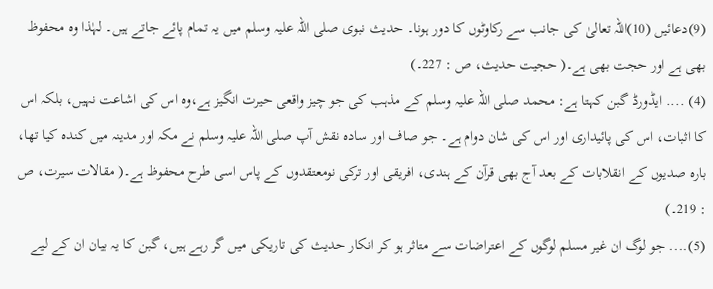(9)دعائیں (10)اللہ تعالیٰ کی جانب سے رکاوٹوں کا دور ہونا۔ حدیث نبوی صلی اللہ علیہ وسلم میں یہ تمام پائے جاتے ہیں۔ لہٰذا وہ محفوظ بھی ہے اور حجت بھی ہے۔( حجیت حدیث، ص : 227۔)
(4) .... ایڈورڈ گبن کہتا ہے: محمد صلی اللہ علیہ وسلم کے مذہب کی جو چیز واقعی حیرت انگیز ہے،وہ اس کی اشاعت نہیں، بلکہ اس کا اثبات، اس کی پائیداری اور اس کی شان دوام ہے۔ جو صاف اور سادہ نقش آپ صلی اللہ علیہ وسلم نے مکہ اور مدینہ میں کندہ کیا تھا، بارہ صدیوں کے انقلابات کے بعد آج بھی قرآن کے ہندی، افریقی اور ترکی نومعتقدوں کے پاس اسی طرح محفوظ ہے۔( مقالات سیرت، ص : 219۔)
(5).... جو لوگ ان غیر مسلم لوگوں کے اعتراضات سے متاثر ہو کر انکار حدیث کی تاریکی میں گر رہے ہیں، گبن کا یہ بیان ان کے لیے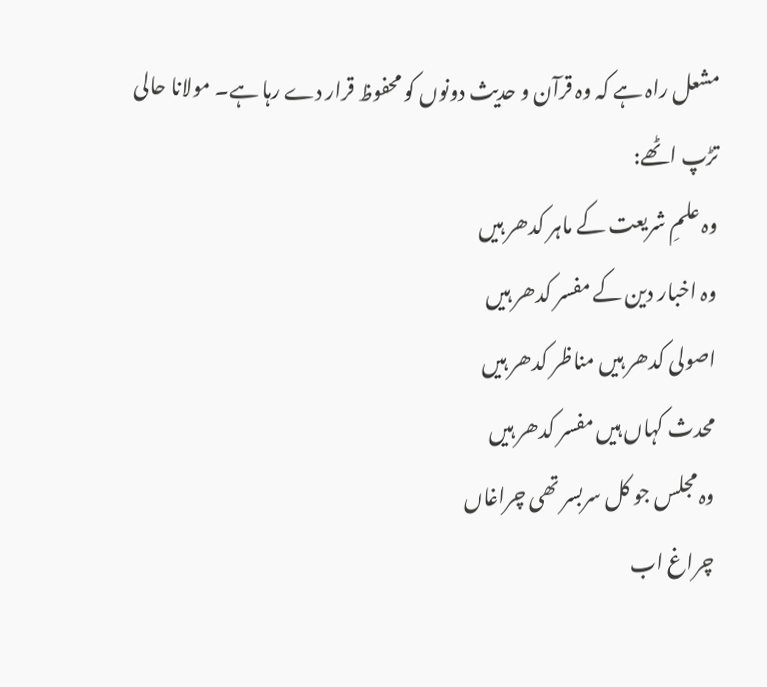مشعل راہ ہے کہ وہ قرآن و حدیث دونوں کو محفوظ قرار دے رہا ہے۔ مولانا حالی تڑپ اٹھے:
وہ علمِ شریعت کے ماہر کدھر ہیں
وہ اخبار دین کے مفسر کدھر ہیں
اصولی کدھر ہیں مناظر کدھر ہیں
محدث کہاں ہیں مفسر کدھر ہیں
وہ مجلس جو کل سربسر تھی چراغاں
چراغ اب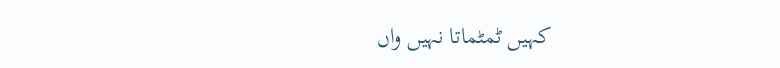کہیں ٹمٹماتا نہیں واں